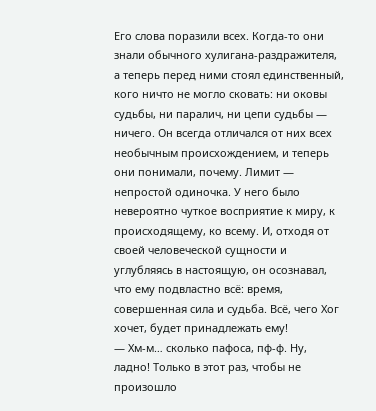Его слова поразили всех. Когда-то они знали обычного хулигана-раздражителя, а теперь перед ними стоял единственный, кого ничто не могло сковать: ни оковы судьбы, ни паралич, ни цепи судьбы — ничего. Он всегда отличался от них всех необычным происхождением, и теперь они понимали, почему. Лимит — непростой одиночка. У него было невероятно чуткое восприятие к миру, к происходящему, ко всему. И, отходя от своей человеческой сущности и углубляясь в настоящую, он осознавал, что ему подвластно всё: время, совершенная сила и судьба. Всё, чего Хог хочет, будет принадлежать ему!
— Хм-м… сколько пафоса, пф-ф. Ну, ладно! Только в этот раз, чтобы не произошло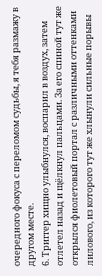очередного фокуса с переломом судьбы, я тебя размажу в другом месте.
6. Триггер хищно улыбнулся, воспарил в воздух, затем отлетел назад и щёлкнул пальцами. За его спиной тут же открылся фиолетовый портал с различными оттенками лилового, из которого тут же хлынули сильные порывы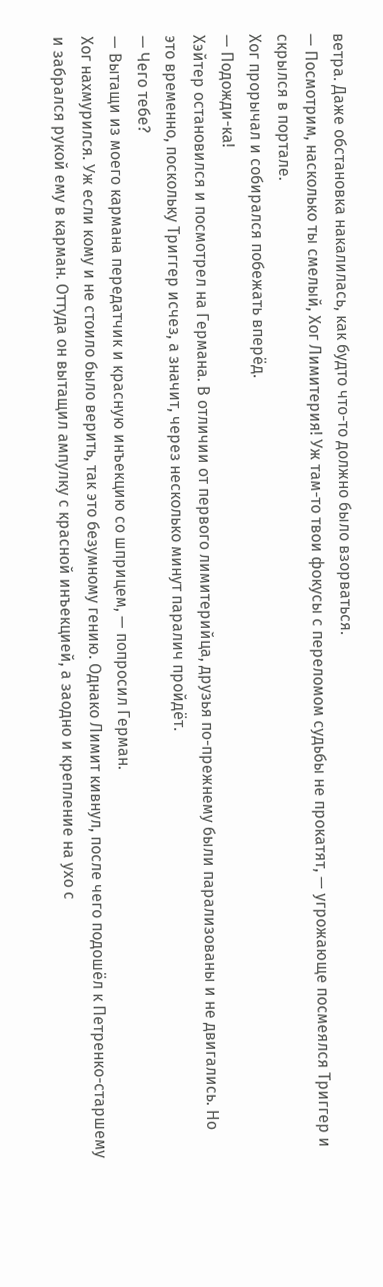ветра. Даже обстановка накалилась, как будто что-то должно было взорваться.
— Посмотрим, насколько ты смелый, Хог Лимитерия! Уж там-то твои фокусы с переломом судьбы не прокатят, — угрожающе посмеялся Триггер и скрылся в портале.
Хог прорычал и собирался побежать вперёд.
— Подожди-ка!
Хэйтер остановился и посмотрел на Германа. В отличии от первого лимитерийца, друзья по-прежнему были парализованы и не двигались. Но это временно, поскольку Триггер исчез, а значит, через несколько минут паралич пройдёт.
— Чего тебе?
— Вытащи из моего кармана передатчик и красную инъекцию со шприцем, — попросил Герман.
Хог нахмурился. Уж если кому и не стоило было верить, так это безумному гению. Однако Лимит кивнул, после чего подошёл к Петренко-старшему и забрался рукой ему в карман. Оттуда он вытащил ампулку с красной инъекцией, а заодно и крепление на ухо с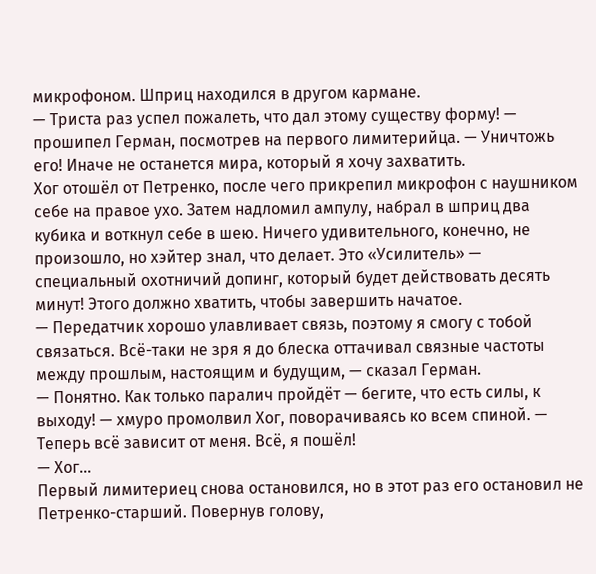микрофоном. Шприц находился в другом кармане.
— Триста раз успел пожалеть, что дал этому существу форму! — прошипел Герман, посмотрев на первого лимитерийца. — Уничтожь его! Иначе не останется мира, который я хочу захватить.
Хог отошёл от Петренко, после чего прикрепил микрофон с наушником себе на правое ухо. Затем надломил ампулу, набрал в шприц два кубика и воткнул себе в шею. Ничего удивительного, конечно, не произошло, но хэйтер знал, что делает. Это «Усилитель» — специальный охотничий допинг, который будет действовать десять минут! Этого должно хватить, чтобы завершить начатое.
— Передатчик хорошо улавливает связь, поэтому я смогу с тобой связаться. Всё-таки не зря я до блеска оттачивал связные частоты между прошлым, настоящим и будущим, — сказал Герман.
— Понятно. Как только паралич пройдёт — бегите, что есть силы, к выходу! — хмуро промолвил Хог, поворачиваясь ко всем спиной. — Теперь всё зависит от меня. Всё, я пошёл!
— Хог…
Первый лимитериец снова остановился, но в этот раз его остановил не Петренко-старший. Повернув голову,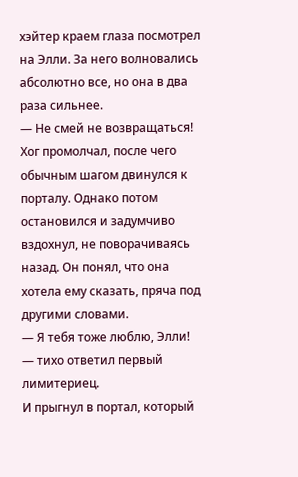хэйтер краем глаза посмотрел на Элли. За него волновались абсолютно все, но она в два раза сильнее.
— Не смей не возвращаться!
Хог промолчал, после чего обычным шагом двинулся к порталу. Однако потом остановился и задумчиво вздохнул, не поворачиваясь назад. Он понял, что она хотела ему сказать, пряча под другими словами.
— Я тебя тоже люблю, Элли! — тихо ответил первый лимитериец.
И прыгнул в портал, который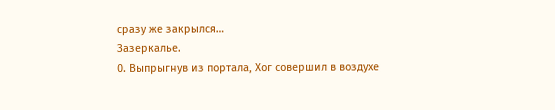сразу же закрылся…
Зазеркалье.
0. Выпрыгнув из портала, Хог совершил в воздухе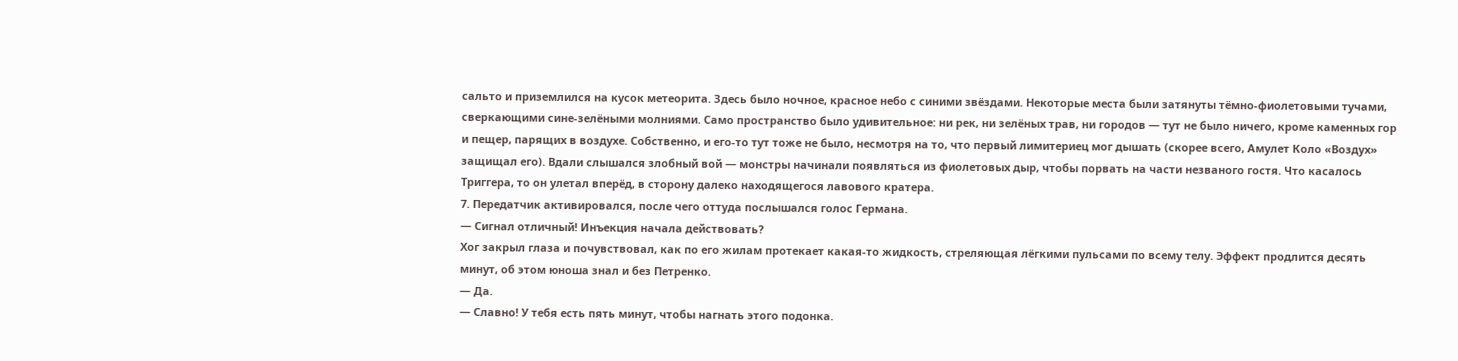сальто и приземлился на кусок метеорита. Здесь было ночное, красное небо с синими звёздами. Некоторые места были затянуты тёмно-фиолетовыми тучами, сверкающими сине-зелёными молниями. Само пространство было удивительное: ни рек, ни зелёных трав, ни городов — тут не было ничего, кроме каменных гор и пещер, парящих в воздухе. Собственно, и его-то тут тоже не было, несмотря на то, что первый лимитериец мог дышать (скорее всего, Амулет Коло «Воздух» защищал его). Вдали слышался злобный вой — монстры начинали появляться из фиолетовых дыр, чтобы порвать на части незваного гостя. Что касалось Триггера, то он улетал вперёд, в сторону далеко находящегося лавового кратера.
7. Передатчик активировался, после чего оттуда послышался голос Германа.
— Сигнал отличный! Инъекция начала действовать?
Хог закрыл глаза и почувствовал, как по его жилам протекает какая-то жидкость, стреляющая лёгкими пульсами по всему телу. Эффект продлится десять минут, об этом юноша знал и без Петренко.
— Да.
— Славно! У тебя есть пять минут, чтобы нагнать этого подонка.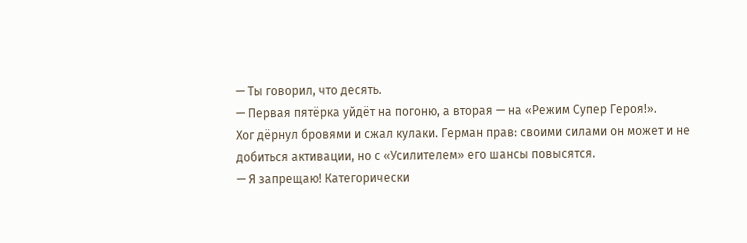— Ты говорил, что десять.
— Первая пятёрка уйдёт на погоню, а вторая — на «Режим Супер Героя!».
Хог дёрнул бровями и сжал кулаки. Герман прав: своими силами он может и не добиться активации, но с «Усилителем» его шансы повысятся.
— Я запрещаю! Категорически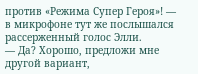против «Режима Супер Героя»! — в микрофоне тут же послышался рассерженный голос Элли.
— Да? Хорошо, предложи мне другой вариант,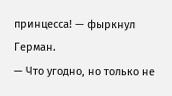принцесса! — фыркнул Герман.
— Что угодно, но только не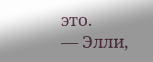это.
— Элли,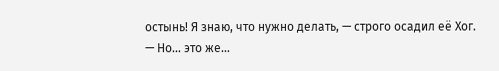остынь! Я знаю, что нужно делать, — строго осадил её Хог.
— Но… это же…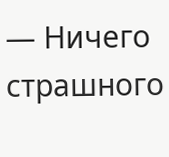— Ничего страшного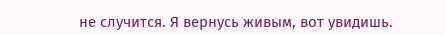не случится. Я вернусь живым, вот увидишь.